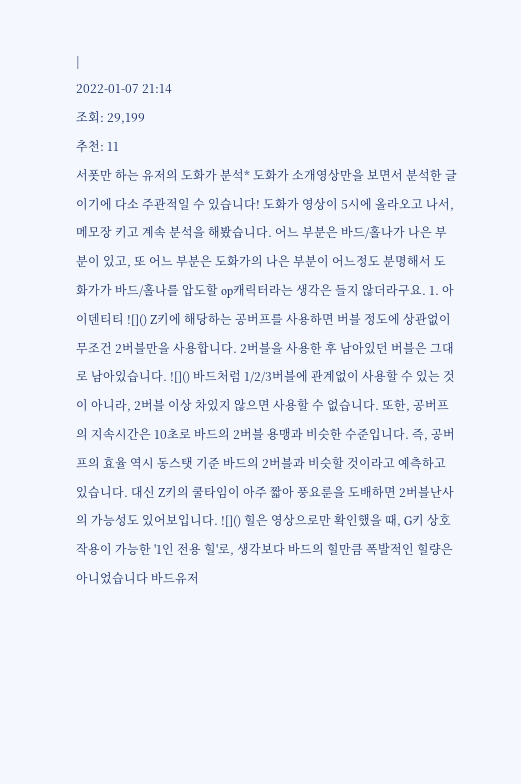|
2022-01-07 21:14
조회: 29,199
추천: 11
서폿만 하는 유저의 도화가 분석* 도화가 소개영상만을 보면서 분석한 글이기에 다소 주관적일 수 있습니다! 도화가 영상이 5시에 올라오고 나서, 메모장 키고 계속 분석을 해봤습니다. 어느 부분은 바드/홀나가 나은 부분이 있고, 또 어느 부분은 도화가의 나은 부분이 어느정도 분명해서 도화가가 바드/홀나를 압도할 op캐릭터라는 생각은 들지 않더라구요. 1. 아이덴티티 ![]() Z키에 해당하는 공버프를 사용하면 버블 정도에 상관없이 무조건 2버블만을 사용합니다. 2버블을 사용한 후 남아있던 버블은 그대로 남아있습니다. ![]() 바드처럼 1/2/3버블에 관계없이 사용할 수 있는 것이 아니라, 2버블 이상 차있지 않으면 사용할 수 없습니다. 또한, 공버프의 지속시간은 10초로 바드의 2버블 용맹과 비슷한 수준입니다. 즉, 공버프의 효율 역시 동스탯 기준 바드의 2버블과 비슷할 것이라고 예측하고 있습니다. 대신 Z키의 쿨타임이 아주 짧아 풍요룬을 도배하면 2버블난사의 가능성도 있어보입니다. ![]() 힐은 영상으로만 확인했을 때, G키 상호작용이 가능한 '1인 전용 힐'로, 생각보다 바드의 힐만큼 폭발적인 힐량은 아니었습니다 바드유저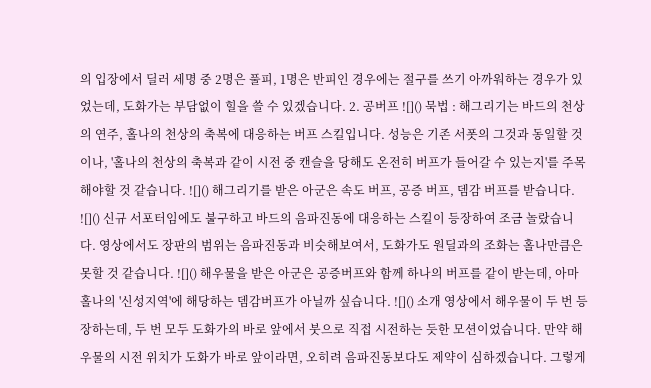의 입장에서 딜러 세명 중 2명은 풀피, 1명은 반피인 경우에는 절구를 쓰기 아까워하는 경우가 있었는데, 도화가는 부담없이 힐을 쓸 수 있겠습니다. 2. 공버프 ![]() 묵법 : 해그리기는 바드의 천상의 연주, 홀나의 천상의 축복에 대응하는 버프 스킬입니다. 성능은 기존 서폿의 그것과 동일할 것이나, '홀나의 천상의 축복과 같이 시전 중 캔슬을 당해도 온전히 버프가 들어갈 수 있는지'를 주목해야할 것 같습니다. ![]() 해그리기를 받은 아군은 속도 버프, 공증 버프, 뎀감 버프를 받습니다. ![]() 신규 서포터임에도 불구하고 바드의 음파진동에 대응하는 스킬이 등장하여 조금 놀랐습니다. 영상에서도 장판의 범위는 음파진동과 비슷해보여서, 도화가도 원딜과의 조화는 홀나만큼은 못할 것 같습니다. ![]() 해우물을 받은 아군은 공증버프와 함께 하나의 버프를 같이 받는데, 아마 홀나의 '신성지역'에 해당하는 뎀감버프가 아닐까 싶습니다. ![]() 소개 영상에서 해우물이 두 번 등장하는데, 두 번 모두 도화가의 바로 앞에서 붓으로 직접 시전하는 듯한 모션이었습니다. 만약 해우물의 시전 위치가 도화가 바로 앞이라면, 오히려 음파진동보다도 제약이 심하겠습니다. 그렇게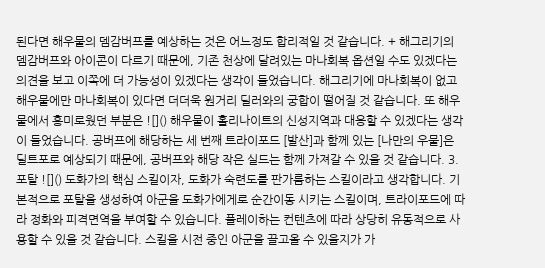된다면 해우물의 뎀감버프를 예상하는 것은 어느정도 합리적일 것 같습니다. + 해그리기의 뎀감버프와 아이콘이 다르기 때문에, 기존 천상에 달려있는 마나회복 옵션일 수도 있겠다는 의견을 보고 이쪽에 더 가능성이 있겠다는 생각이 들었습니다. 해그리기에 마나회복이 없고 해우물에만 마나회복이 있다면 더더욱 원거리 딜러와의 궁합이 떨어질 것 같습니다. 또 해우물에서 흥미로웠던 부분은 ![]() 해우물이 홀리나이트의 신성지역과 대응할 수 있겠다는 생각이 들었습니다. 공버프에 해당하는 세 번째 트라이포드 [발산]과 함께 있는 [나만의 우물]은 딜트포로 예상되기 때문에, 공버프와 해당 작은 실드는 함께 가져갈 수 있을 것 같습니다. 3. 포탈 ![]() 도화가의 핵심 스킬이자, 도화가 숙련도를 판가름하는 스킬이라고 생각합니다. 기본적으로 포탈을 생성하여 아군을 도화가에게로 순간이동 시키는 스킬이며, 트라이포드에 따라 정화와 피격면역을 부여할 수 있습니다. 플레이하는 컨텐츠에 따라 상당히 유동적으로 사용할 수 있을 것 같습니다. 스킬을 시전 중인 아군을 끌고올 수 있을지가 가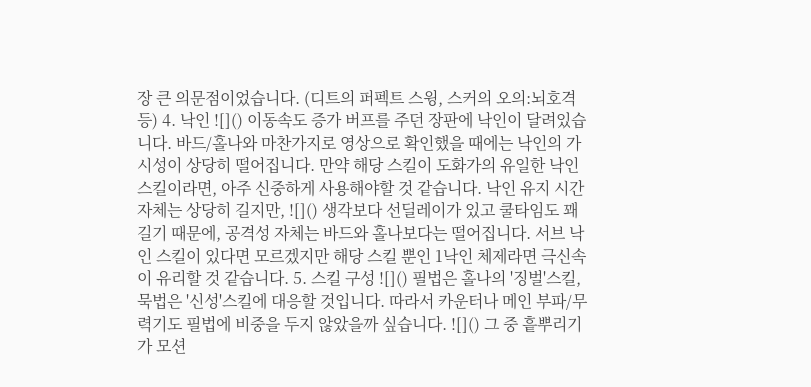장 큰 의문점이었습니다. (디트의 퍼펙트 스윙, 스커의 오의:뇌호격 등) 4. 낙인 ![]() 이동속도 증가 버프를 주던 장판에 낙인이 달려있습니다. 바드/홀나와 마찬가지로 영상으로 확인했을 때에는 낙인의 가시성이 상당히 떨어집니다. 만약 해당 스킬이 도화가의 유일한 낙인 스킬이라면, 아주 신중하게 사용해야할 것 같습니다. 낙인 유지 시간 자체는 상당히 길지만, ![]() 생각보다 선딜레이가 있고 쿨타임도 꽤 길기 때문에, 공격성 자체는 바드와 홀나보다는 떨어집니다. 서브 낙인 스킬이 있다면 모르겠지만 해당 스킬 뿐인 1낙인 체제라면 극신속이 유리할 것 같습니다. 5. 스킬 구성 ![]() 필법은 홀나의 '징벌'스킬, 묵법은 '신성'스킬에 대응할 것입니다. 따라서 카운터나 메인 부파/무력기도 필법에 비중을 두지 않았을까 싶습니다. ![]() 그 중 흩뿌리기가 모션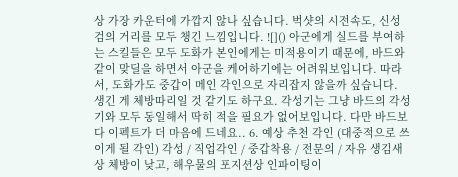상 가장 카운터에 가깝지 않나 싶습니다. 벅샷의 시전속도, 신성검의 거리를 모두 챙긴 느낌입니다. ![]() 아군에게 실드를 부여하는 스킬들은 모두 도화가 본인에게는 미적용이기 때문에, 바드와 같이 맞딜을 하면서 아군을 케어하기에는 어려워보입니다. 따라서, 도화가도 중갑이 메인 각인으로 자리잡지 않을까 싶습니다. 생긴 게 체방따리일 것 같기도 하구요. 각성기는 그냥 바드의 각성기와 모두 동일해서 딱히 적을 필요가 없어보입니다. 다만 바드보다 이펙트가 더 마음에 드네요.. 6. 예상 추천 각인 (대중적으로 쓰이게 될 각인) 각성 / 직업각인 / 중갑착용 / 전문의 / 자유 생김새 상 체방이 낮고, 해우물의 포지션상 인파이팅이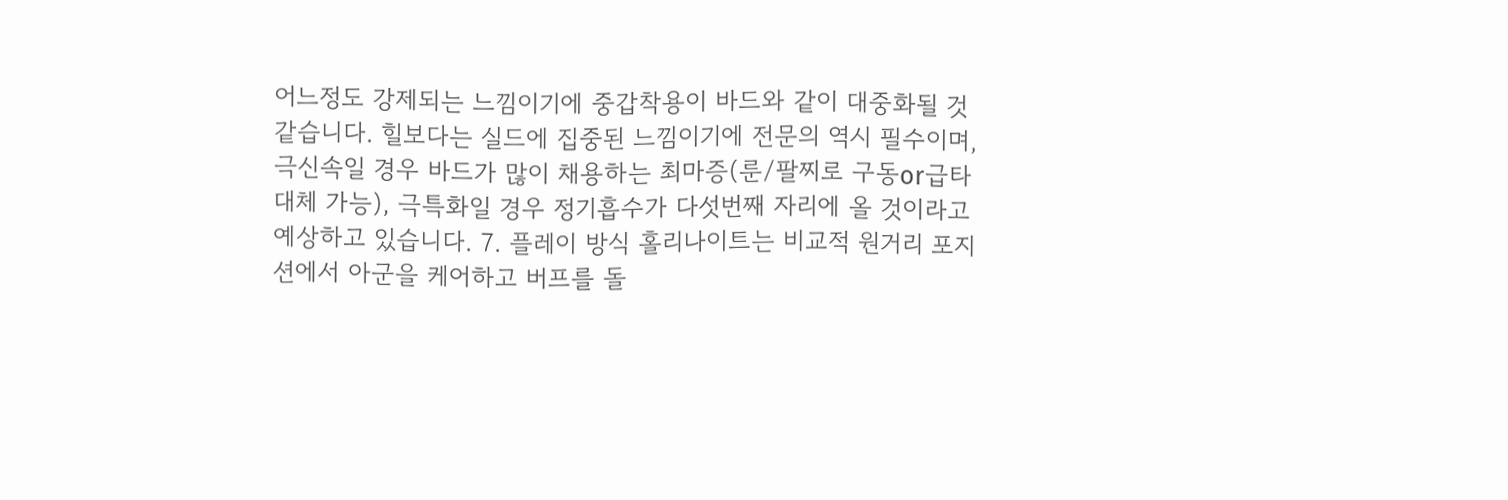어느정도 강제되는 느낌이기에 중갑착용이 바드와 같이 대중화될 것 같습니다. 힐보다는 실드에 집중된 느낌이기에 전문의 역시 필수이며, 극신속일 경우 바드가 많이 채용하는 최마증(룬/팔찌로 구동or급타 대체 가능), 극특화일 경우 정기흡수가 다섯번째 자리에 올 것이라고 예상하고 있습니다. 7. 플레이 방식 홀리나이트는 비교적 원거리 포지션에서 아군을 케어하고 버프를 돌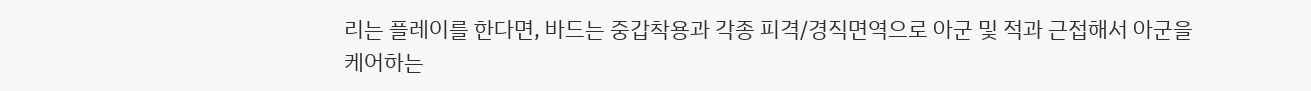리는 플레이를 한다면, 바드는 중갑착용과 각종 피격/경직면역으로 아군 및 적과 근접해서 아군을 케어하는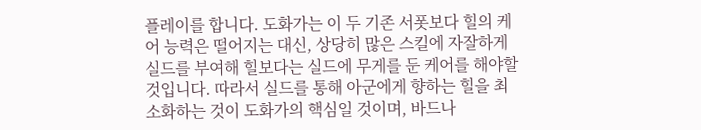플레이를 합니다. 도화가는 이 두 기존 서폿보다 힐의 케어 능력은 떨어지는 대신, 상당히 많은 스킬에 자잘하게 실드를 부여해 힐보다는 실드에 무게를 둔 케어를 해야할 것입니다. 따라서 실드를 통해 아군에게 향하는 힐을 최소화하는 것이 도화가의 핵심일 것이며, 바드나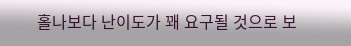홀나보다 난이도가 꽤 요구될 것으로 보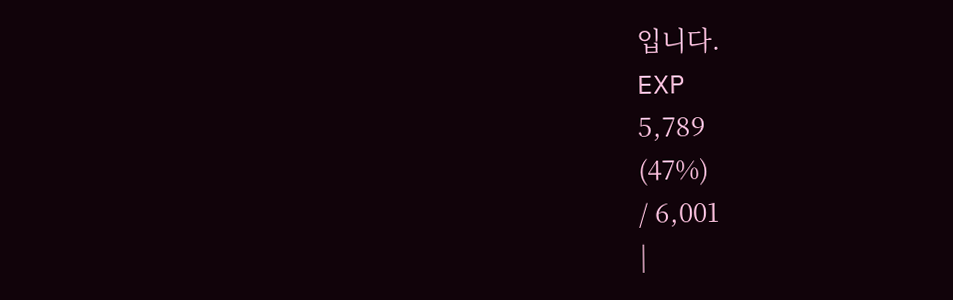입니다.
EXP
5,789
(47%)
/ 6,001
|